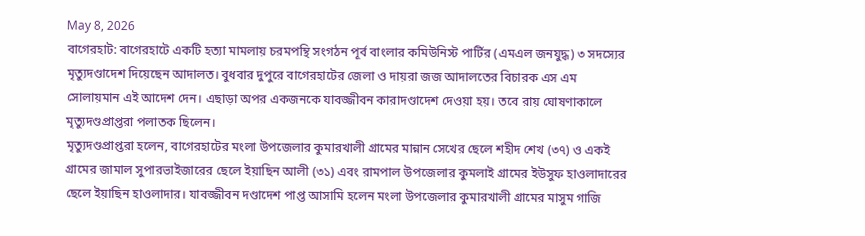May 8, 2026
বাগেরহাট: বাগেরহাটে একটি হত্যা মামলায় চরমপন্থি সংগঠন পূর্ব বাংলার কমিউনিস্ট পার্টির (এমএল জনযুদ্ধ) ৩ সদস্যের মৃত্যুদণ্ডাদেশ দিয়েছেন আদালত। বুধবার দুপুরে বাগেরহাটের জেলা ও দায়রা জজ আদালতের বিচারক এস এম সোলায়মান এই আদেশ দেন। এছাড়া অপর একজনকে যাবজ্জীবন কারাদণ্ডাদেশ দেওয়া হয়। তবে রায় ঘোষণাকালে মৃত্যুদণ্ডপ্রাপ্তরা পলাতক ছিলেন।
মৃত্যুদণ্ডপ্রাপ্তরা হলেন, বাগেরহাটের মংলা উপজেলার কুমারখালী গ্রামের মান্নান সেখের ছেলে শহীদ শেখ (৩৭) ও একই গ্রামের জামাল সুপারভাইজারের ছেলে ইয়াছিন আলী (৩১) এবং রামপাল উপজেলার কুমলাই গ্রামের ইউসুফ হাওলাদারের ছেলে ইয়াছিন হাওলাদার। যাবজ্জীবন দণ্ডাদেশ পাপ্ত আসামি হলেন মংলা উপজেলার কুমারখালী গ্রামের মাসুম গাজি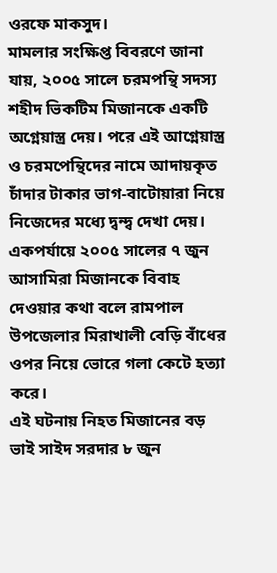ওরফে মাকসুদ।
মামলার সংক্ষিপ্ত বিবরণে জানা যায়, ২০০৫ সালে চরমপন্থি সদস্য শহীদ ভিকটিম মিজানকে একটি অগ্নেয়াস্ত্র দেয়। পরে এই আগ্নেয়াস্ত্র ও চরমপেন্থিদের নামে আদায়কৃত চাঁদার টাকার ভাগ-বাটোয়ারা নিয়ে নিজেদের মধ্যে দ্বন্দ্ব দেখা দেয়। একপর্যায়ে ২০০৫ সালের ৭ জুন আসামিরা মিজানকে বিবাহ দেওয়ার কথা বলে রামপাল উপজেলার মিরাখালী বেড়ি বাঁধের ওপর নিয়ে ভোরে গলা কেটে হত্যা করে।
এই ঘটনায় নিহত মিজানের বড় ভাই সাইদ সরদার ৮ জুন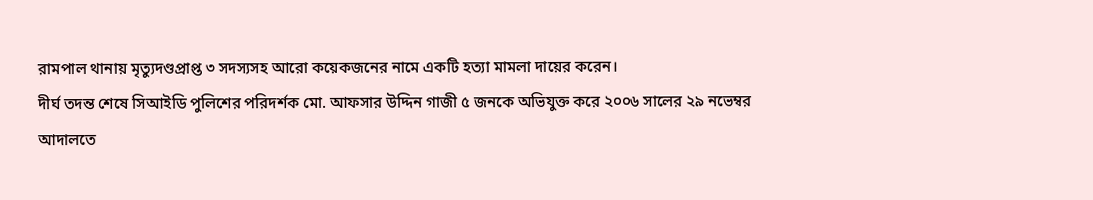রামপাল থানায় মৃত্যুদণ্ডপ্রাপ্ত ৩ সদস্যসহ আরো কয়েকজনের নামে একটি হত্যা মামলা দায়ের করেন।
দীর্ঘ তদন্ত শেষে সিআইডি পুলিশের পরিদর্শক মো. আফসার উদ্দিন গাজী ৫ জনকে অভিযুক্ত করে ২০০৬ সালের ২৯ নভেম্বর আদালতে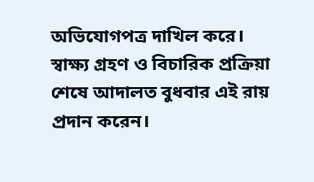অভিযোগপত্র দাখিল করে।
স্বাক্ষ্য গ্রহণ ও বিচারিক প্রক্রিয়া শেষে আদালত বুধবার এই রায় প্রদান করেন।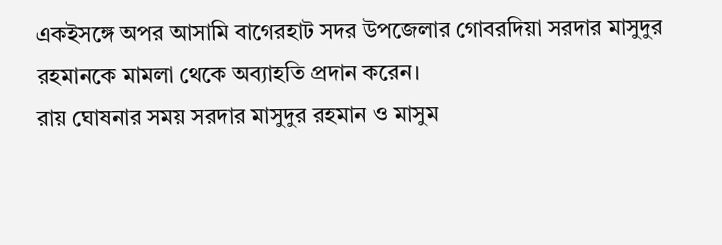একইসঙ্গে অপর আসামি বাগেরহাট সদর উপজেলার গোবরদিয়া সরদার মাসুদুর রহমানকে মামলা থেকে অব্যাহতি প্রদান করেন।
রায় ঘোষনার সময় সরদার মাসুদুর রহমান ও মাসুম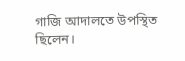গাজি আদালতে উপস্থিত ছিলেন।